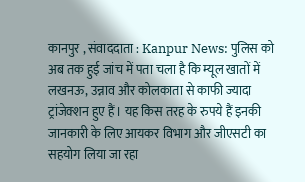कानपुर , संवाददाता : Kanpur News: पुलिस को अब तक हुई जांच में पता चला है कि म्यूल खातों में लखनऊ, उन्नाव और कोलकाता से काफी ज्यादा ट्रांजेक्शन हुए हैं। यह किस तरह के रुपये हैं इनकी जानकारी के लिए आयकर विभाग और जीएसटी का सहयोग लिया जा रहा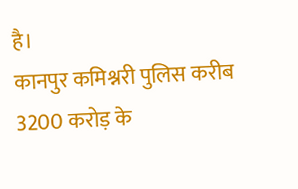है।
कानपुर कमिश्नरी पुलिस करीब 3200 करोड़ के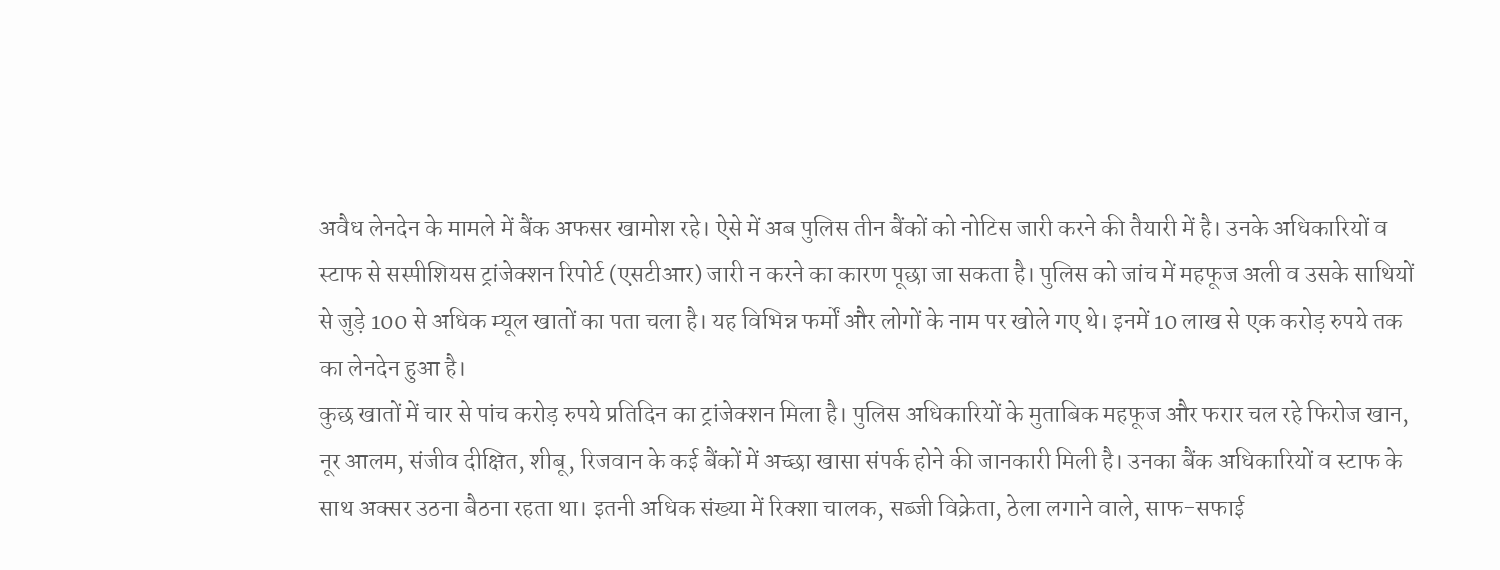अवैध लेनदेन के मामले में बैंक अफसर खामोश रहे। ऐसे में अब पुलिस तीन बैंकों को नोटिस जारी करने की तैयारी में है। उनके अधिकारियों व स्टाफ से सस्पीशियस ट्रांजेक्शन रिपोर्ट (एसटीआर) जारी न करने का कारण पूछा जा सकता है। पुलिस को जांच में महफूज अली व उसके साथियों से जुड़े 100 से अधिक म्यूल खातों का पता चला है। यह विभिन्न फर्मों और लोगों के नाम पर खोले गए थे। इनमें 10 लाख से एक करोड़ रुपये तक का लेनदेन हुआ है।
कुछ खातों में चार से पांच करोड़ रुपये प्रतिदिन का ट्रांजेक्शन मिला है। पुलिस अधिकारियों के मुताबिक महफूज और फरार चल रहे फिरोज खान, नूर आलम, संजीव दीक्षित, शीबू, रिजवान के कई बैंकों में अच्छा खासा संपर्क होने की जानकारी मिली है। उनका बैंक अधिकारियों व स्टाफ के साथ अक्सर उठना बैठना रहता था। इतनी अधिक संख्या में रिक्शा चालक, सब्जी विक्रेता, ठेला लगाने वाले, साफ-सफाई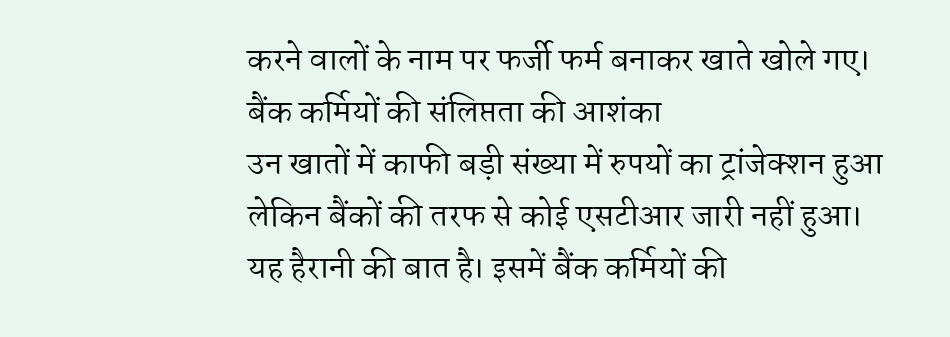करने वालों के नाम पर फर्जी फर्म बनाकर खाते खोले गए।
बैंक कर्मियों की संलिप्तता की आशंका
उन खातों में काफी बड़ी संख्या में रुपयों का ट्रांजेक्शन हुआ लेकिन बैंकों की तरफ से कोई एसटीआर जारी नहीं हुआ। यह हैरानी की बात है। इसमें बैंक कर्मियों की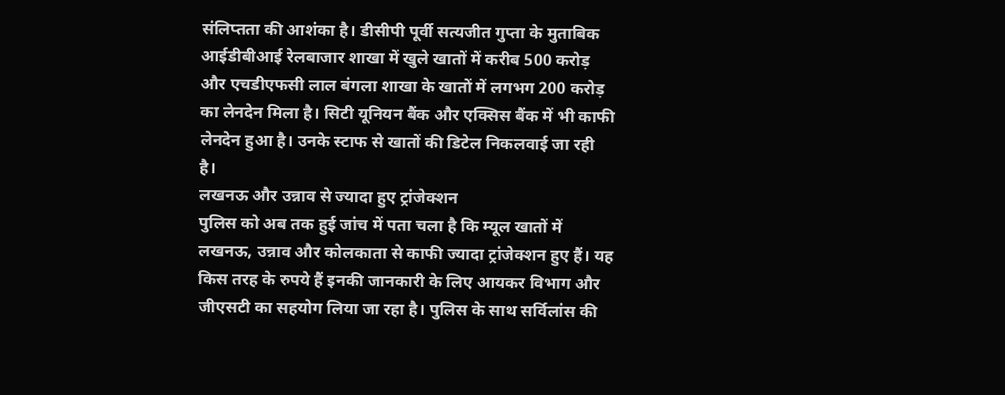संलिप्तता की आशंका है। डीसीपी पूर्वी सत्यजीत गुप्ता के मुताबिक आईडीबीआई रेलबाजार शाखा में खुले खातों में करीब 500 करोड़ और एचडीएफसी लाल बंगला शाखा के खातों में लगभग 200 करोड़ का लेनदेन मिला है। सिटी यूनियन बैंक और एक्सिस बैंक में भी काफी लेनदेन हुआ है। उनके स्टाफ से खातों की डिटेल निकलवाई जा रही है।
लखनऊ और उन्नाव से ज्यादा हुए ट्रांजेक्शन
पुलिस को अब तक हुई जांच में पता चला है कि म्यूल खातों में लखनऊ, उन्नाव और कोलकाता से काफी ज्यादा ट्रांजेक्शन हुए हैं। यह किस तरह के रुपये हैं इनकी जानकारी के लिए आयकर विभाग और जीएसटी का सहयोग लिया जा रहा है। पुलिस के साथ सर्विलांस की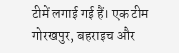टीमें लगाई गई हैं। एक टीम गोरखपुर, बहराइच और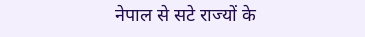नेपाल से सटे राज्यों के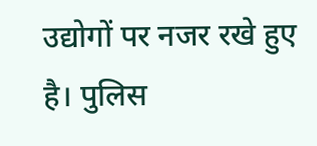उद्योगों पर नजर रखे हुए है। पुलिस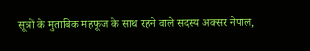सूत्रों के मुताबिक महफूज के साथ रहने वाले सदस्य अक्सर नेपाल,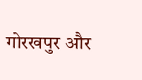गोरखपुर और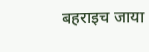बहराइच जाया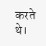करते थे।